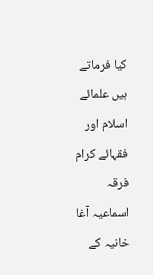کیا فرماتے ہیں علمائے اسلام اور فقہائے کرام فرقہ اسماعیہ آغا خانیہ کے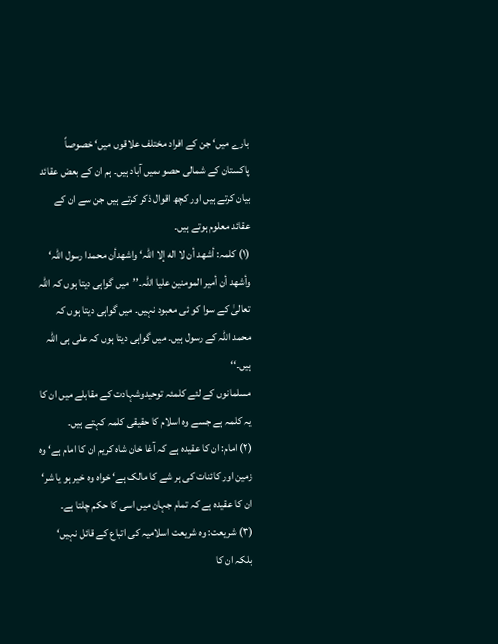بارے میں‘ جن کے افراد مختلف علاقوں میں‘ خصوصاً پاکستان کے شمالی حصو ںمیں آباد ہیں۔ ہم ان کے بعض عقائد بیان کرتے ہیں اور کچھ اقوال ذکر کرتے ہیں جن سے ان کے عقائد معلوم ہوتے ہیں۔
(۱) کلمہ: أشھد أن لا اله إلا اللہ‘ واشھدأن محمدا رسول اللہ‘ وأشھد أن أمیر المومنین علیا اللہ۔’’میں گواہی دیتا ہوں کہ اللہ تعالیٰ کے سوا کو ئی معبود نہیں۔ میں گواہی دیتا ہوں کہ محمد اللہ کے رسول ہیں۔ میں گواہی دیتا ہوں کہ علی ہی اللہ ہیں۔‘‘
مسلمانوں کے لئے کلمئہ توحیدوشہادت کے مقابلے میں ان کا یہ کلمہ ہے جسے وہ اسلام کا حقیقی کلمہ کہتے ہیں۔
(۲) امام: ان کا عقیدہ ہے کہ آغا خان شاہ کریم ان کا امام ہے‘ وہ زمین اور کائنات کی ہر شے کا مالک ہے‘ خواہ وہ خیر ہو یا شر‘ ان کا عقیدہ ہے کہ تمام جہان میں اسی کا حکم چلتا ہے۔
(۳) شریعت: وہ شریعت اسلامیہ کی اتباع کے قائل نہیں‘ بلکہ ان کا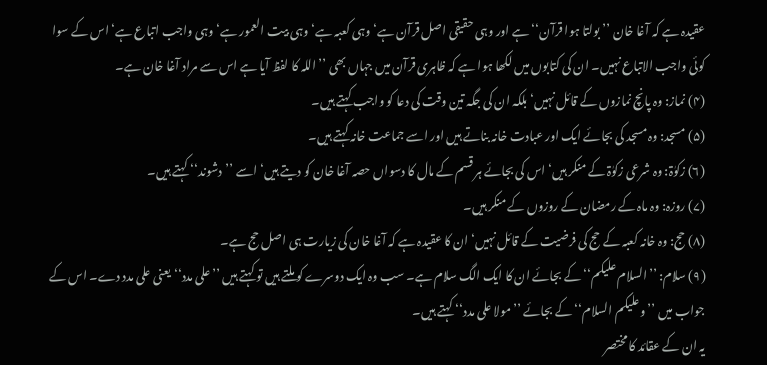عقیدہ ہے کہ آغا خان ’’بولتا ہوا قرآن‘‘ ہے اور وہی حقیقی اصل قرآن ہے‘ وہی کعبہ ہے‘ وہی بیت العمور ہے‘ وہی واجب اتباع ہے‘ اس کے سوا کوئی واجب الاتباع نہیں۔ ان کی کتابوں میں لکھا ہوا ہے کہ ظاہری قرآن میں جہاں بھی ’’اللہ کا لفظ آیا ہے اس سے مراد آغا خان ہے۔
(۴) نماز: وہ پانچ نمازوں کے قائل نہیں‘ بلکہ ان کی جگہ تین وقت کی دعا کو واجب کہتے ہیں۔
(۵) مسجد: وہ مسجد کی بجائے ایک اور عبادت خانہ بناتے ہیں اور اسے جماعت خانہ کہتے ہیں۔
(۶) زکوٰۃ: وہ شرعی زکوٰۃ کے منکر ہیں‘ اس کی بجائے ہر قسم کے مال کا دسواں حصہ آغا خان کو دیتے ہیں‘ اسے ’’دشوند‘‘ کہتے ہیں۔
(۷) روزہ: وہ ماہ کے رمضان کے روزوں کے منکر ہیں۔
(۸) حج: وہ خانہ کعبہ کے حج کی فرضیت کے قائل نہیں‘ ان کا عقیدہ ہے کہ آغا خان کی زیارت ہی اصل حج ہے۔
(۹) سلام: ’’السلام علیکم‘‘ کے بجائے ان کا ایک الگ سلام ہے۔ سب وہ ایک دوسرے کو ملتے ہیں تو کہتے ہیں ’’علی مدد‘‘ یعنی علی مدد دے۔ اس کے جواب میں ’’وعلیکم السلام‘‘ کے بجائے ’’مولا علی مدد‘‘ کہتے ہیں۔
یہ ان کے عقائد کا مختصر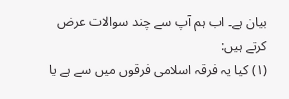بیان ہے۔ اب ہم آپ سے چند سوالات عرض کرتے ہیں:
(۱) کیا یہ فرقہ اسلامی فرقوں میں سے ہے یا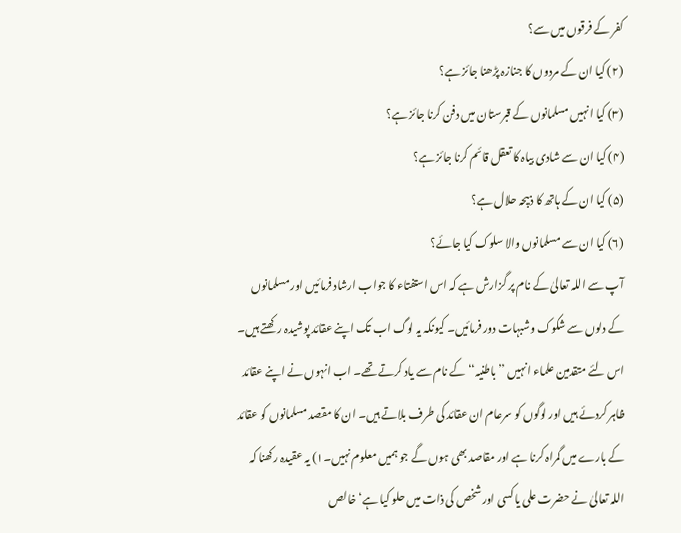کفر کے فرقوں میں سے؟
(۲) کیا ان کے مردوں کا جنازہ پڑھنا جائز ہے؟
(۳) کیا انہیں مسلمانوں کے قبرستان میں دفن کرنا جائز ہے؟
(۴) کیا ان سے شادی بیاہ کا تعقل قائم کرنا جائز ہے؟
(۵) کیا ان کے ہاتھ کا ذبیحہ حلال ہے؟
(۶) کیا ان سے مسلمانوں والا سلوک کیا جائے؟
آپ سے اللہ تعالیٰ کے نام پر گزارش ہے کہ اس استفتاء کا جواب ارشاد فرمائیں اور مسلمانوں کے دلوں سے شکوک وشبہات دور فرمائیں۔ کیونکہ یہ لوگ اب تک اپنے عقائد پوشیدہ رکھتے ہیں۔ اس لئے متقدمین علماء انہیں ’’باطنیہ‘‘ کے نام سے یاد کرتے تھے۔ اب انہوں نے اپنے عقائد ظاہر کردئے ہیں اور لوگوں کو سرعام ان عقائد کی طرف بلاتے ہیں۔ ان کا مقصد مسلمانوں کو عقائد کے بارے میں گمراہ کرنا ہے اور مقاصد بھی ہوں گے جو ہمیں معلوم نہیں۔۱) یہ عقیدہ رکھنا کہ اللہ تعالیٰ نے حضرت علی یا کسی اور شخص کی ذات میں حلو کیا ہے‘ خالص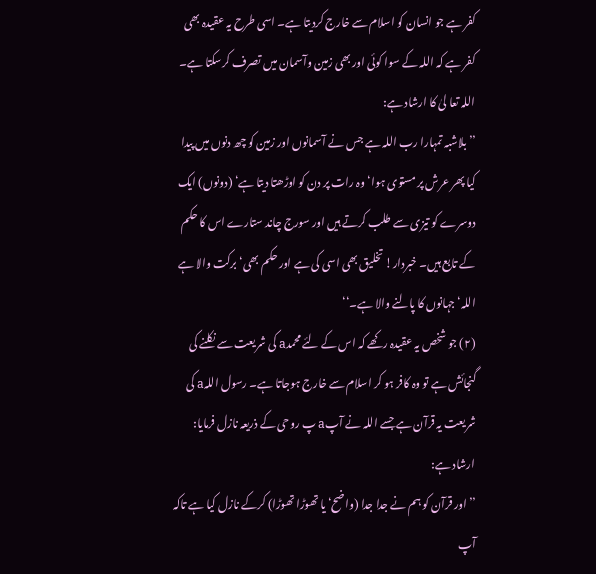کفر ہے جو انسان کو اسلام سے خارج کردیتا ہے۔ اسی طرح یہ عقیدہ بھی کفر ہے کہ اللہ کے سوا کوئی اور بھی زمین وآسمان میں تصرف کرسکتا ہے۔ اللہ تعا لیٰ کا ارشاد ہے:
’’بلاشبہ تمہارا رب اللہ ہے جس نے آسمانوں اور زمین کو چھ دنوں میں پیدا کیا پھر عرش پر مستوی ہوا‘ وہ رات پر دن کو اوڑھتا دیتا ہے‘ (دونوں) ایک دوسرے کو تیزی سے طلب کرتے ہیں اور سورج چاند ستارے اس کا حکم کے تابع ہیں۔ خبردار! تخلیق بھی اسی کی ہے اور حکم بھی‘ برکت والا ہے اللہ‘ جہانوں کا پالنے والا ہے۔‘‘
(۲) جو شخص یہ عقیدہ رکھے کہ اس کے لئے محمدa کی شریعت سے نکلنے کی گنجائش ہے تو وہ کافر ہو کر اسلام سے خارج ہوجاتا ہے۔ رسول اللہa کی شریعت یہ قرآن ہے جسے اللہ نے آپa پ روحی کے ذریعہ نازل فرمایا: ارشاد ہے:
’’اور قرآن کو ہم نے جدا جدا (واضح‘ یا تھوڑا تھوڑا) کرکے نازل کیا ہے تاکہ آپ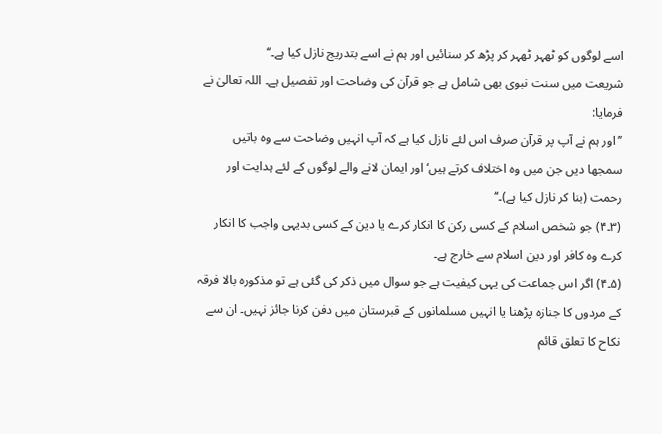اسے لوگوں کو ٹھہر ٹھہر کر پڑھ کر سنائیں اور ہم نے اسے بتدریج نازل کیا ہے۔‘‘
شریعت میں سنت نبوی بھی شامل ہے جو قرآن کی وضاحت اور تفصیل ہے۔ اللہ تعالیٰ نے فرمایا:
’’اور ہم نے آپ پر قرآن صرف اس لئے نازل کیا ہے کہ آپ انہیں وضاحت سے وہ باتیں سمجھا دیں جن میں وہ اختلاف کرتے ہیں‘ اور ایمان لانے والے لوگوں کے لئے ہدایت اور رحمت (بنا کر نازل کیا ہے)۔‘‘
(۳۔۴) جو شخص اسلام کے کسی رکن کا انکار کرے یا دین کے کسی بدیہی واجب کا انکار کرے وہ کافر اور دین اسلام سے خارج ہے۔
(۵۔۴) اگر اس جماعت کی یہی کیفیت ہے جو سوال میں ذکر کی گئی ہے تو مذکورہ بالا فرقہ کے مردوں کا جنازہ پڑھنا یا انہیں مسلمانوں کے قبرستان میں دفن کرنا جائز نہیں۔ ان سے نکاح کا تعلق قائم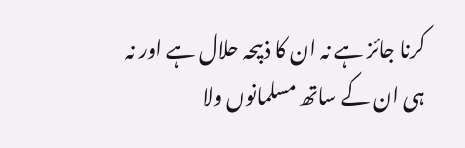کرنا جائز ہے نہ ان کا ذبیحہ حلال ہے اور نہ ہی ان کے ساتھ مسلمانوں ولا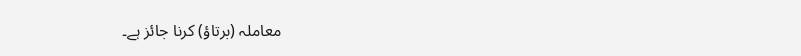معاملہ (برتاؤ) کرنا جائز ہے۔